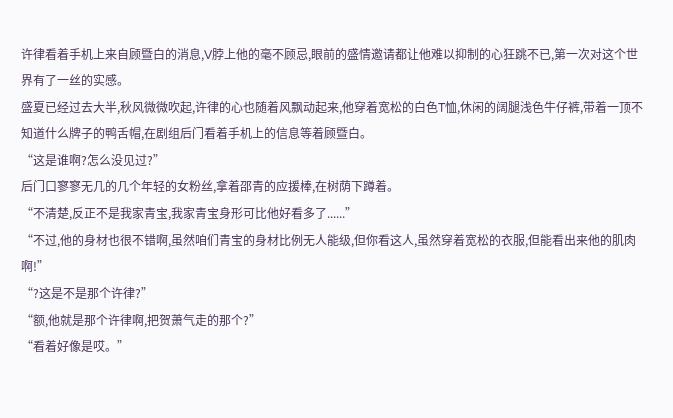许律看着手机上来自顾暨白的消息,V脖上他的毫不顾忌,眼前的盛情邀请都让他难以抑制的心狂跳不已,第一次对这个世界有了一丝的实感。
盛夏已经过去大半,秋风微微吹起,许律的心也随着风飘动起来,他穿着宽松的白色T恤,休闲的阔腿浅色牛仔裤,带着一顶不知道什么牌子的鸭舌帽,在剧组后门看着手机上的信息等着顾暨白。
“这是谁啊?怎么没见过?”
后门口寥寥无几的几个年轻的女粉丝,拿着邵青的应援棒,在树荫下蹲着。
“不清楚,反正不是我家青宝,我家青宝身形可比他好看多了......”
“不过,他的身材也很不错啊,虽然咱们青宝的身材比例无人能级,但你看这人,虽然穿着宽松的衣服,但能看出来他的肌肉啊!”
“?这是不是那个许律?”
“额,他就是那个许律啊,把贺萧气走的那个?”
“看着好像是哎。”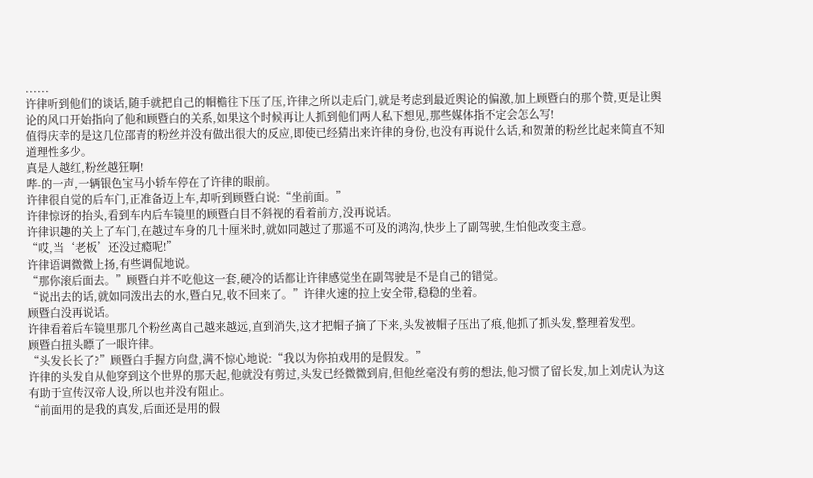......
许律听到他们的谈话,随手就把自己的帽檐往下压了压,许律之所以走后门,就是考虑到最近舆论的偏激,加上顾暨白的那个赞,更是让舆论的风口开始指向了他和顾暨白的关系,如果这个时候再让人抓到他们两人私下想见,那些媒体指不定会怎么写!
值得庆幸的是这几位邵青的粉丝并没有做出很大的反应,即使已经猜出来许律的身份,也没有再说什么话,和贺萧的粉丝比起来简直不知道理性多少。
真是人越红,粉丝越狂啊!
哔-的一声,一辆银色宝马小轿车停在了许律的眼前。
许律很自觉的后车门,正准备迈上车,却听到顾暨白说:“坐前面。”
许律惊讶的抬头,看到车内后车镜里的顾暨白目不斜视的看着前方,没再说话。
许律识趣的关上了车门,在越过车身的几十厘米时,就如同越过了那遥不可及的鸿沟,快步上了副驾驶,生怕他改变主意。
“哎,当‘老板’还没过瘾呢!”
许律语调微微上扬,有些调侃地说。
“那你滚后面去。”顾暨白并不吃他这一套,硬冷的话都让许律感觉坐在副驾驶是不是自己的错觉。
“说出去的话,就如同泼出去的水,暨白兄,收不回来了。”许律火速的拉上安全带,稳稳的坐着。
顾暨白没再说话。
许律看着后车镜里那几个粉丝离自己越来越远,直到消失,这才把帽子摘了下来,头发被帽子压出了痕,他抓了抓头发,整理着发型。
顾暨白扭头瞟了一眼许律。
“头发长长了?”顾暨白手握方向盘,满不惊心地说:“我以为你拍戏用的是假发。”
许律的头发自从他穿到这个世界的那天起,他就没有剪过,头发已经微微到肩,但他丝毫没有剪的想法,他习惯了留长发,加上刘虎认为这有助于宣传汉帝人设,所以也并没有阻止。
“前面用的是我的真发,后面还是用的假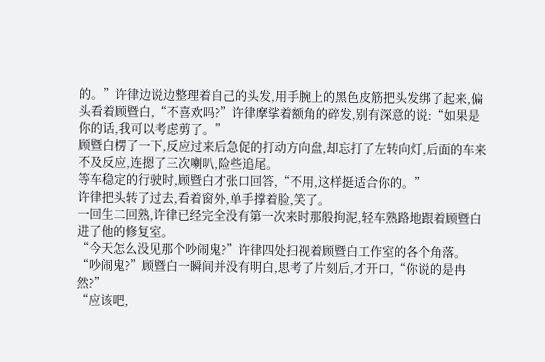的。”许律边说边整理着自己的头发,用手腕上的黑色皮筋把头发绑了起来,偏头看着顾暨白,“不喜欢吗?”许律摩挲着额角的碎发,别有深意的说:“如果是你的话,我可以考虑剪了。”
顾暨白楞了一下,反应过来后急促的打动方向盘,却忘打了左转向灯,后面的车来不及反应,连摁了三次喇叭,险些追尾。
等车稳定的行驶时,顾暨白才张口回答,“不用,这样挺适合你的。”
许律把头转了过去,看着窗外,单手撑着脸,笑了。
一回生二回熟,许律已经完全没有第一次来时那般拘泥,轻车熟路地跟着顾暨白进了他的修复室。
“今天怎么没见那个吵闹鬼?”许律四处扫视着顾暨白工作室的各个角落。
“吵闹鬼?”顾暨白一瞬间并没有明白,思考了片刻后,才开口,“你说的是冉然?”
“应该吧,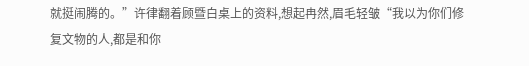就挺闹腾的。”许律翻着顾暨白桌上的资料,想起冉然,眉毛轻皱“我以为你们修复文物的人,都是和你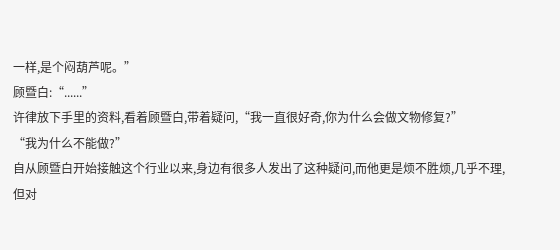一样,是个闷葫芦呢。”
顾暨白:“......”
许律放下手里的资料,看着顾暨白,带着疑问,“我一直很好奇,你为什么会做文物修复?”
“我为什么不能做?”
自从顾暨白开始接触这个行业以来,身边有很多人发出了这种疑问,而他更是烦不胜烦,几乎不理,但对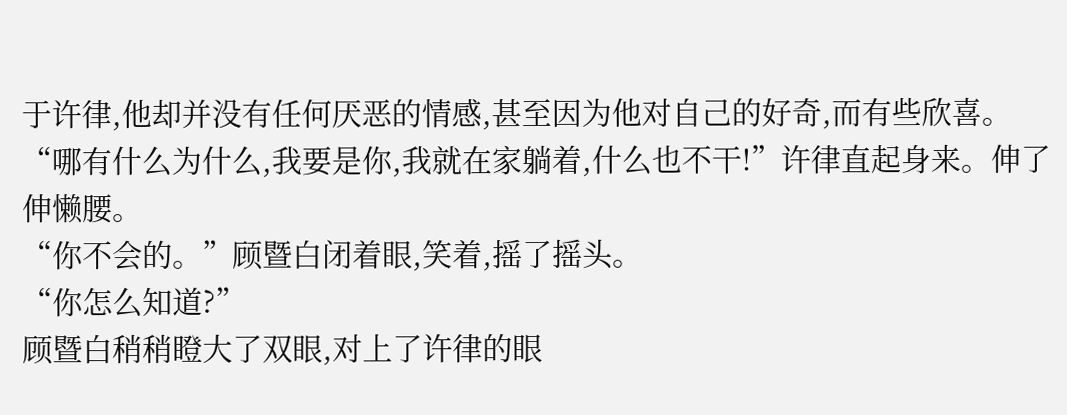于许律,他却并没有任何厌恶的情感,甚至因为他对自己的好奇,而有些欣喜。
“哪有什么为什么,我要是你,我就在家躺着,什么也不干!”许律直起身来。伸了伸懒腰。
“你不会的。”顾暨白闭着眼,笑着,摇了摇头。
“你怎么知道?”
顾暨白稍稍瞪大了双眼,对上了许律的眼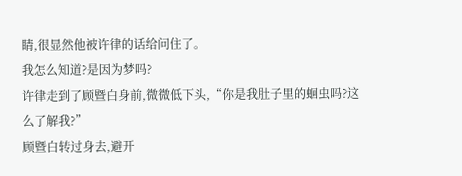睛,很显然他被许律的话给问住了。
我怎么知道?是因为梦吗?
许律走到了顾暨白身前,微微低下头,“你是我肚子里的蛔虫吗?这么了解我?”
顾暨白转过身去,避开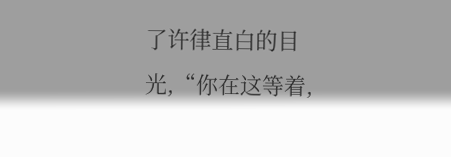了许律直白的目光,“你在这等着,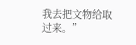我去把文物给取过来。”